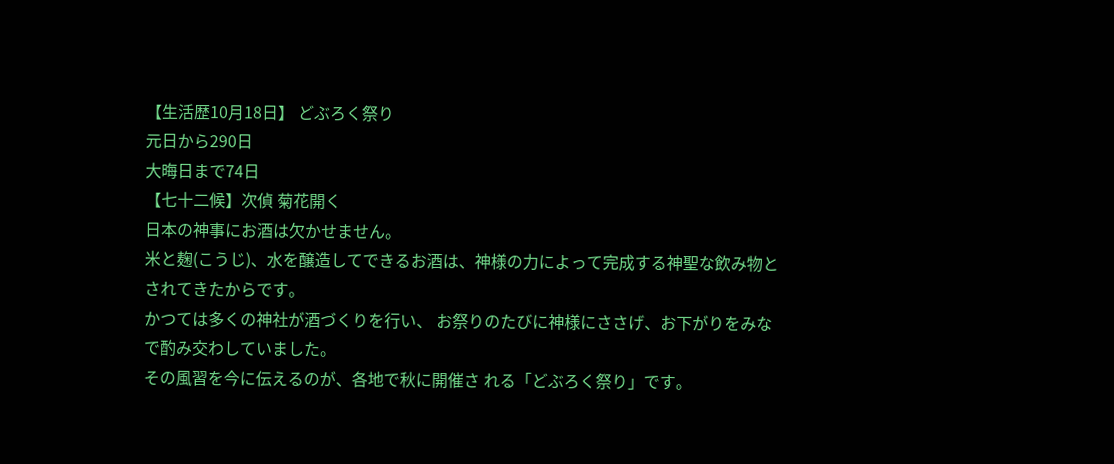【生活歴10月18日】 どぶろく祭り
元日から290日
大晦日まで74日
【七十二候】次偵 菊花開く
日本の神事にお酒は欠かせません。
米と麹(こうじ)、水を醸造してできるお酒は、神様の力によって完成する神聖な飲み物とされてきたからです。
かつては多くの神社が酒づくりを行い、 お祭りのたびに神様にささげ、お下がりをみなで酌み交わしていました。
その風習を今に伝えるのが、各地で秋に開催さ れる「どぶろく祭り」です。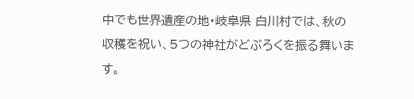中でも世界遺産の地・岐阜県 白川村では、秋の収穫を祝い、5つの神社がどぶろくを振る舞います。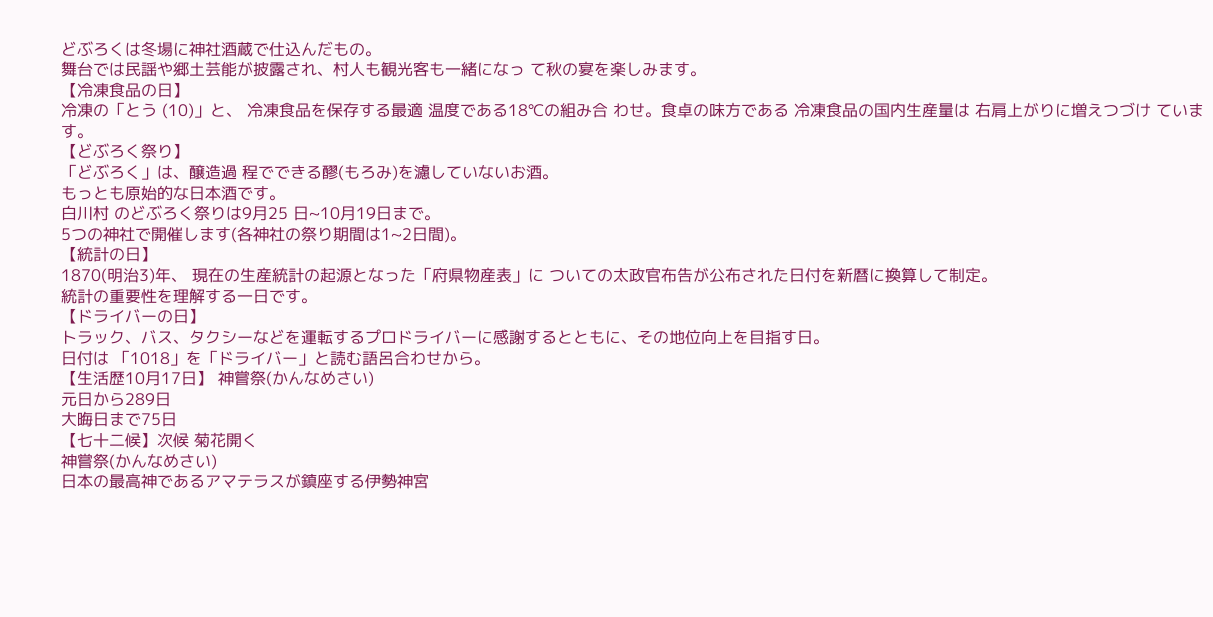どぶろくは冬場に神社酒蔵で仕込んだもの。
舞台では民謡や郷土芸能が披露され、村人も観光客も一緒になっ て秋の宴を楽しみます。
【冷凍食品の日】
冷凍の「とう (10)」と、 冷凍食品を保存する最適 温度である18℃の組み合 わせ。食卓の味方である 冷凍食品の国内生産量は 右肩上がりに増えつづけ ています。
【どぶろく祭り】
「どぶろく」は、醸造過 程でできる醪(もろみ)を濾していないお酒。
もっとも原始的な日本酒です。
白川村 のどぶろく祭りは9月25 日~10月19日まで。
5つの神社で開催します(各神社の祭り期間は1~2日間)。
【統計の日】
1870(明治3)年、 現在の生産統計の起源となった「府県物産表」に ついての太政官布告が公布された日付を新暦に換算して制定。
統計の重要性を理解する一日です。
【ドライバーの日】
トラック、バス、タクシーなどを運転するプロドライバーに感謝するとともに、その地位向上を目指す日。
日付は 「1018」を「ドライバー」と読む語呂合わせから。
【生活歴10月17日】 神嘗祭(かんなめさい)
元日から289日
大晦日まで75日
【七十二候】次候 菊花開く
神嘗祭(かんなめさい)
日本の最高神であるアマテラスが鎮座する伊勢神宮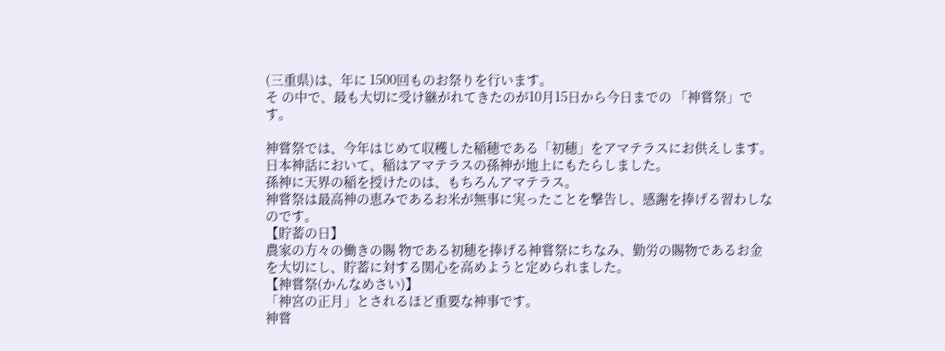(三重県)は、年に 1500回ものお祭りを行います。
そ の中で、最も大切に受け継がれてきたのが10月15日から今日までの 「神嘗祭」です。

神嘗祭では、今年はじめて収穫した稲穂である「初穂」をアマテラスにお供えします。日本神話において、稲はアマテラスの孫神が地上にもたらしました。
孫神に天界の稲を授けたのは、もちろんアマテラス。
神嘗祭は最高神の恵みであるお米が無事に実ったことを撃告し、感謝を捧げる習わしなのです。
【貯蓄の日】
農家の方々の働きの賜 物である初穂を捧げる神嘗祭にちなみ、勤労の賜物であるお金を大切にし、貯蓄に対する関心を高めようと定められました。
【神嘗祭(かんなめさい)】
「神宮の正月」とされるほど重要な神事です。
神嘗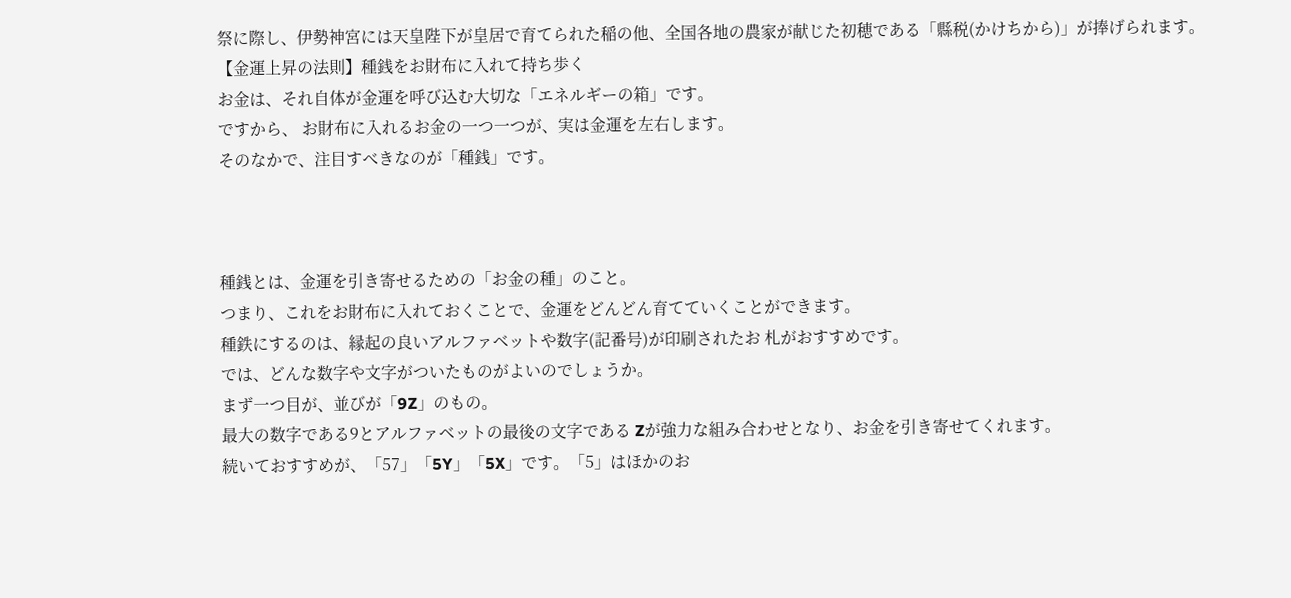祭に際し、伊勢神宮には天皇陛下が皇居で育てられた稲の他、全国各地の農家が献じた初穂である「縣税(かけちから)」が捧げられます。
【金運上昇の法則】種銭をお財布に入れて持ち歩く
お金は、それ自体が金運を呼び込む大切な「エネルギーの箱」です。
ですから、 お財布に入れるお金の一つ一つが、実は金運を左右します。
そのなかで、注目すべきなのが「種銭」です。



種銭とは、金運を引き寄せるための「お金の種」のこと。
つまり、これをお財布に入れておくことで、金運をどんどん育てていくことができます。
種鉄にするのは、縁起の良いアルファベットや数字(記番号)が印刷されたお 札がおすすめです。
では、どんな数字や文字がついたものがよいのでしょうか。
まず一つ目が、並びが「9Z」のもの。
最大の数字である9とアルファベットの最後の文字である Zが強力な組み合わせとなり、お金を引き寄せてくれます。
続いておすすめが、「57」「5Y」「5X」です。「5」はほかのお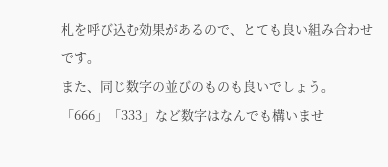札を呼び込む効果があるので、とても良い組み合わせです。
また、同じ数字の並びのものも良いでしょう。
「666」「333」など数字はなんでも構いませ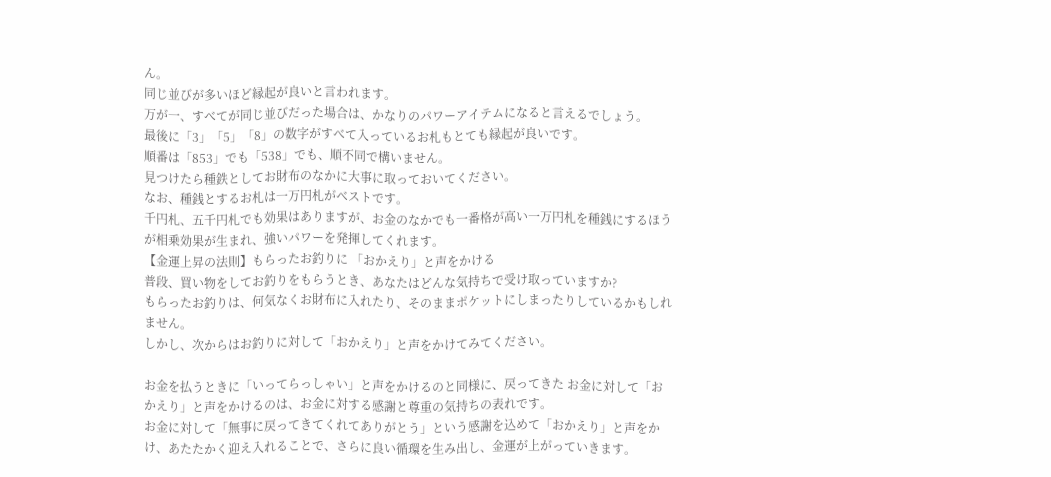ん。
同じ並びが多いほど縁起が良いと言われます。
万が一、すべてが同じ並びだった場合は、かなりのパワーアイテムになると言えるでしょう。
最後に「3」「5」「8」の数字がすべて入っているお札もとても縁起が良いです。
順番は「853」でも「538」でも、順不同で構いません。
見つけたら種鉄としてお財布のなかに大事に取っておいてください。
なお、種銭とするお札は一万円札がベストです。
千円札、五千円札でも効果はありますが、お金のなかでも一番格が高い一万円札を種銭にするほうが相乗効果が生まれ、強いパワーを発揮してくれます。
【金運上昇の法則】もらったお釣りに 「おかえり」と声をかける
普段、買い物をしてお釣りをもらうとき、あなたはどんな気持ちで受け取っていますか?
もらったお釣りは、何気なくお財布に入れたり、そのままポケットにしまったりしているかもしれません。
しかし、次からはお釣りに対して「おかえり」と声をかけてみてください。

お金を払うときに「いってらっしゃい」と声をかけるのと同様に、戻ってきた お金に対して「おかえり」と声をかけるのは、お金に対する感謝と尊重の気持ちの表れです。
お金に対して「無事に戻ってきてくれてありがとう」という感謝を込めて「おかえり」と声をかけ、あたたかく迎え入れることで、さらに良い循環を生み出し、金運が上がっていきます。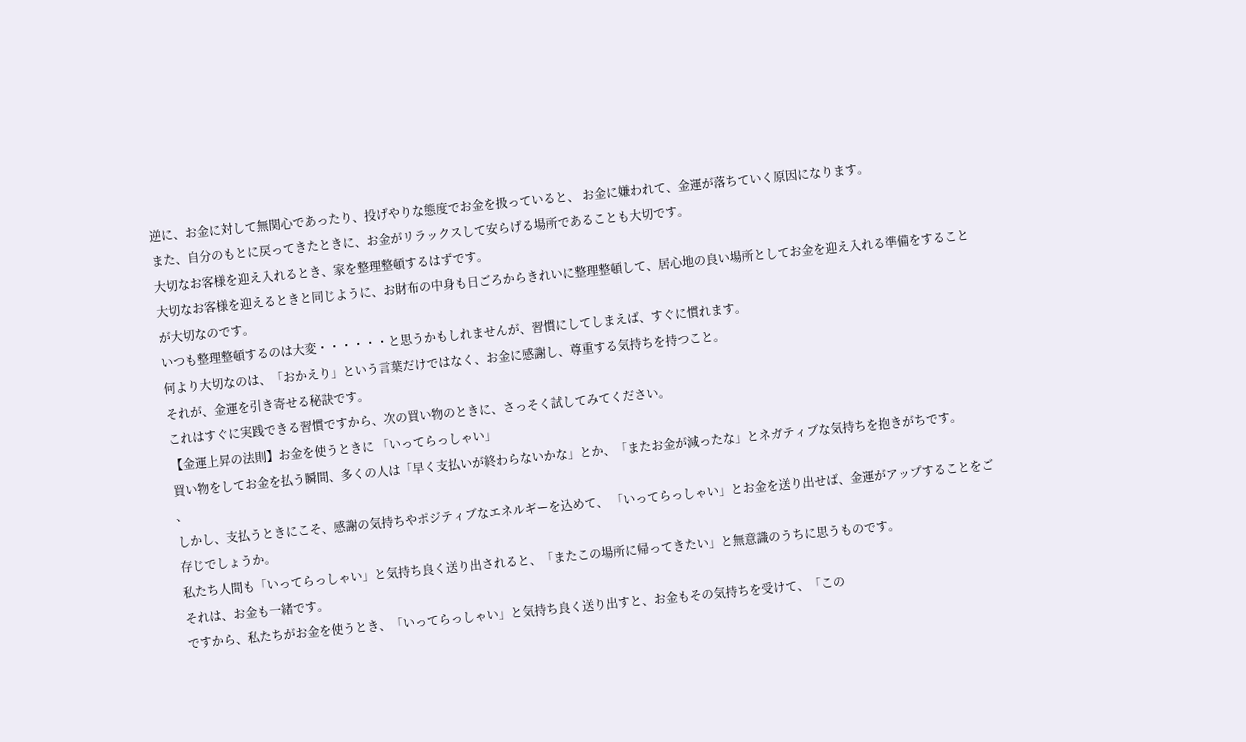逆に、お金に対して無関心であったり、投げやりな態度でお金を扱っていると、 お金に嫌われて、金運が落ちていく原因になります。
また、自分のもとに戻ってきたときに、お金がリラックスして安らげる場所であることも大切です。
大切なお客様を迎え入れるとき、家を整理整頓するはずです。
大切なお客様を迎えるときと同じように、お財布の中身も日ごろからきれいに整理整頓して、居心地の良い場所としてお金を迎え入れる準備をすることが大切なのです。
いつも整理整頓するのは大変・・・・・・と思うかもしれませんが、習慣にしてしまえば、すぐに慣れます。
何より大切なのは、「おかえり」という言葉だけではなく、お金に感謝し、尊重する気持ちを持つこと。
それが、金運を引き寄せる秘訣です。
これはすぐに実践できる習慣ですから、次の買い物のときに、さっそく試してみてください。
【金運上昇の法則】お金を使うときに 「いってらっしゃい」
買い物をしてお金を払う瞬間、多くの人は「早く支払いが終わらないかな」とか、「またお金が減ったな」とネガティブな気持ちを抱きがちです。
、
しかし、支払うときにこそ、感謝の気持ちやポジティブなエネルギーを込めて、 「いってらっしゃい」とお金を送り出せば、金運がアップすることをご存じでしょうか。
私たち人間も「いってらっしゃい」と気持ち良く送り出されると、「またこの場所に帰ってきたい」と無意識のうちに思うものです。
それは、お金も一緒です。
ですから、私たちがお金を使うとき、「いってらっしゃい」と気持ち良く送り出すと、お金もその気持ちを受けて、「この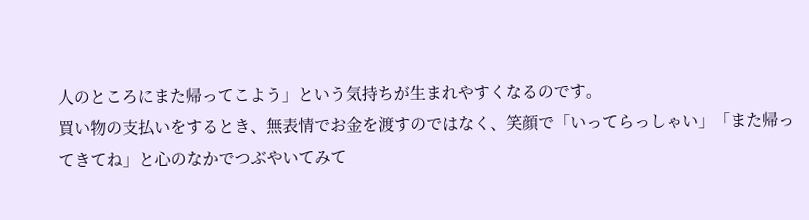人のところにまた帰ってこよう」という気持ちが生まれやすくなるのです。
買い物の支払いをするとき、無表情でお金を渡すのではなく、笑顔で「いってらっしゃい」「また帰ってきてね」と心のなかでつぶやいてみて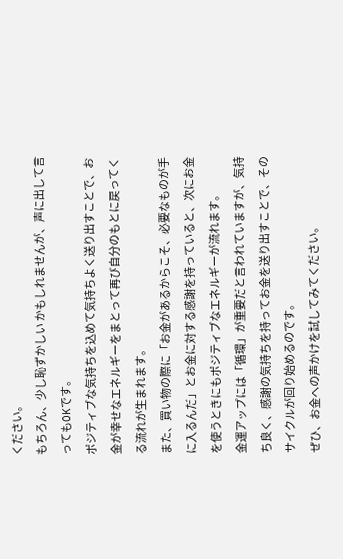ください。
もちろん、少し恥ずかしい かもしれませんが、声に出して言ってもOKです。
ポジティブな気持ちを込めて気持ちよく送り出すことで、お金が幸せなエネルギーをまとって再び自分のもとに戻ってくる流れが生まれます。
また、買い物の際に「お金があるからこそ、必要なものが手に入るんだ」とお金に対する感謝を持っていると、次にお金を使うときにもポジティブなエネルギーが流れます。
金運アップには「循環」が重要だと言われていますが、気持ち良く、感謝の気持ちを持ってお金を送り出すことで、そのサイクルが回り始めるのです。
ぜひ、お金への声かけを試してみてください。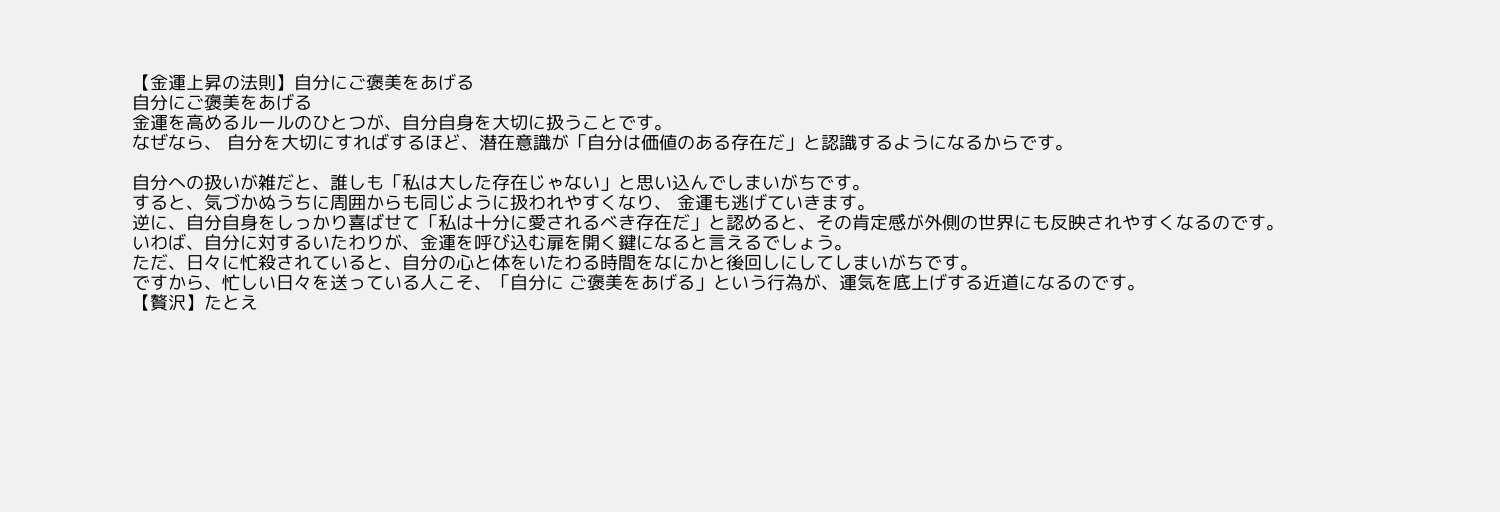【金運上昇の法則】自分にご褒美をあげる
自分にご褒美をあげる
金運を高めるルールのひとつが、自分自身を大切に扱うことです。
なぜなら、 自分を大切にすればするほど、潜在意識が「自分は価値のある存在だ」と認識するようになるからです。

自分への扱いが雑だと、誰しも「私は大した存在じゃない」と思い込んでしまいがちです。
すると、気づかぬうちに周囲からも同じように扱われやすくなり、 金運も逃げていきます。
逆に、自分自身をしっかり喜ばせて「私は十分に愛されるべき存在だ」と認めると、その肯定感が外側の世界にも反映されやすくなるのです。
いわば、自分に対するいたわりが、金運を呼び込む扉を開く鍵になると言えるでしょう。
ただ、日々に忙殺されていると、自分の心と体をいたわる時間をなにかと後回しにしてしまいがちです。
ですから、忙しい日々を送っている人こそ、「自分に ご褒美をあげる」という行為が、運気を底上げする近道になるのです。
【贅沢】たとえ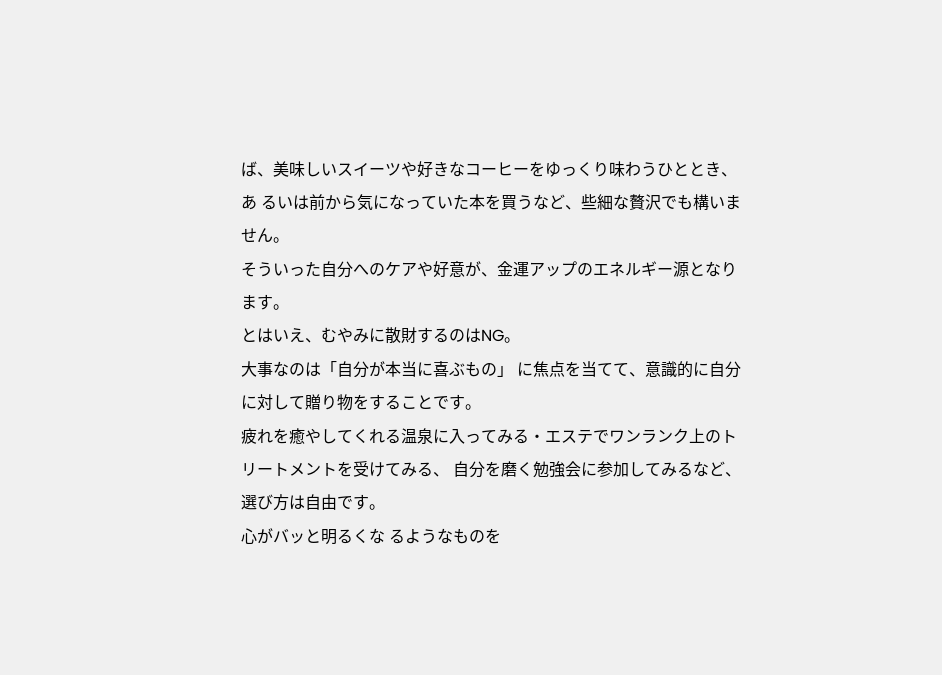ば、美味しいスイーツや好きなコーヒーをゆっくり味わうひととき、あ るいは前から気になっていた本を買うなど、些細な贅沢でも構いません。
そういった自分へのケアや好意が、金運アップのエネルギー源となります。
とはいえ、むやみに散財するのはNG。
大事なのは「自分が本当に喜ぶもの」 に焦点を当てて、意識的に自分に対して贈り物をすることです。
疲れを癒やしてくれる温泉に入ってみる・エステでワンランク上のトリートメントを受けてみる、 自分を磨く勉強会に参加してみるなど、選び方は自由です。
心がバッと明るくな るようなものを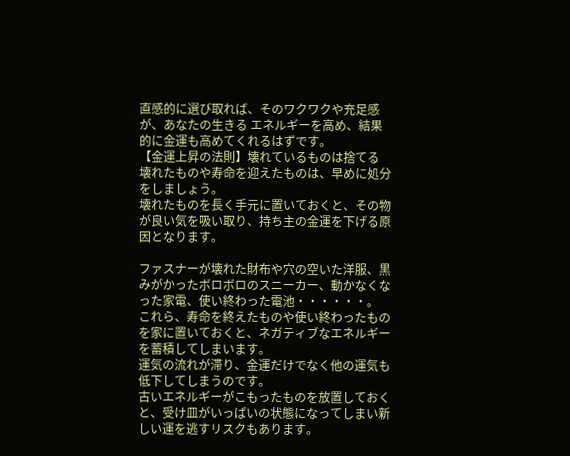直感的に選び取れば、そのワクワクや充足感が、あなたの生きる エネルギーを高め、結果的に金運も高めてくれるはずです。
【金運上昇の法則】壊れているものは捨てる
壊れたものや寿命を迎えたものは、早めに処分をしましょう。
壊れたものを長く手元に置いておくと、その物が良い気を吸い取り、持ち主の金運を下げる原因となります。

ファスナーが壊れた財布や穴の空いた洋服、黒みがかったボロボロのスニーカー、動かなくなった家電、使い終わった電池・・・・・・。
これら、寿命を終えたものや使い終わったものを家に置いておくと、ネガティブなエネルギーを蓄積してしまいます。
運気の流れが滞り、金運だけでなく他の運気も低下してしまうのです。
古いエネルギーがこもったものを放置しておくと、受け皿がいっぱいの状態になってしまい新しい運を逃すリスクもあります。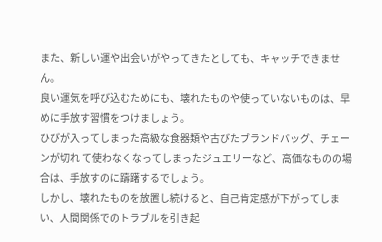また、新しい運や出会いがやってきたとしても、キャッチできません。
良い運気を呼び込むためにも、壊れたものや使っていないものは、早めに手放す習慣をつけましょう。
ひびが入ってしまった高級な食器類や古びたブランドバッグ、チェーンが切れ て使わなくなってしまったジュエリーなど、高価なものの場合は、手放すのに躊躇するでしょう。
しかし、壊れたものを放置し続けると、自己肯定感が下がってしまい、人間関係でのトラブルを引き起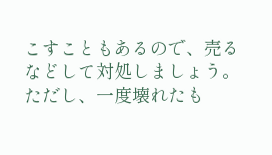こすこともあるので、売るなどして対処しましょう。
ただし、一度壊れたも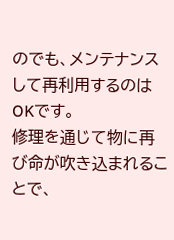のでも、メンテナンスして再利用するのはOKです。
修理を通じて物に再び命が吹き込まれることで、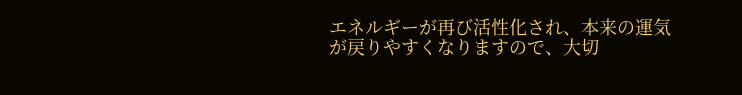エネルギーが再び活性化され、本来の運気が戻りやすくなりますので、大切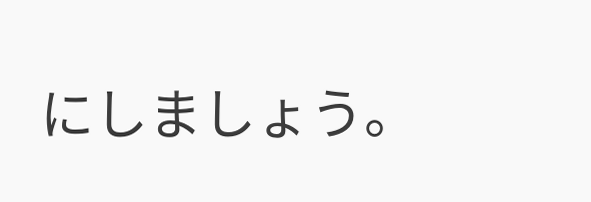にしましょう。